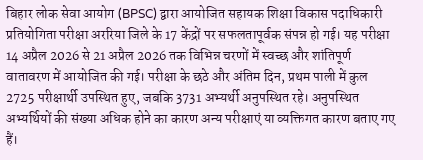बिहार लोक सेवा आयोग (BPSC) द्वारा आयोजित सहायक शिक्षा विकास पदाधिकारी प्रतियोगिता परीक्षा अररिया जिले के 17 केंद्रों पर सफलतापूर्वक संपन्न हो गई। यह परीक्षा 14 अप्रैल 2026 से 21 अप्रैल 2026 तक विभिन्न चरणों में स्वच्छ और शांतिपूर्ण वातावरण में आयोजित की गई। परीक्षा के छठे और अंतिम दिन, प्रथम पाली में कुल 2725 परीक्षार्थी उपस्थित हुए, जबकि 3731 अभ्यर्थी अनुपस्थित रहे। अनुपस्थित अभ्यर्थियों की संख्या अधिक होने का कारण अन्य परीक्षाएं या व्यक्तिगत कारण बताए गए हैं।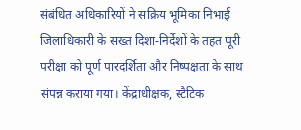संबंधित अधिकारियों ने सक्रिय भूमिका निभाई
जिलाधिकारी के सख्त दिशा-निर्देशों के तहत पूरी परीक्षा को पूर्ण पारदर्शिता और निष्पक्षता के साथ संपन्न कराया गया। केंद्राधीक्षक, स्टैटिक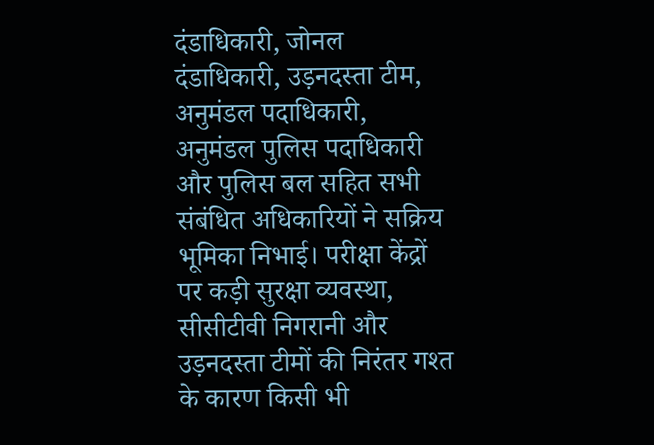दंडाधिकारी, जोनल दंडाधिकारी, उड़नदस्ता टीम, अनुमंडल पदाधिकारी, अनुमंडल पुलिस पदाधिकारी और पुलिस बल सहित सभी संबंधित अधिकारियों ने सक्रिय भूमिका निभाई। परीक्षा केंद्रों पर कड़ी सुरक्षा व्यवस्था, सीसीटीवी निगरानी और उड़नदस्ता टीमों की निरंतर गश्त के कारण किसी भी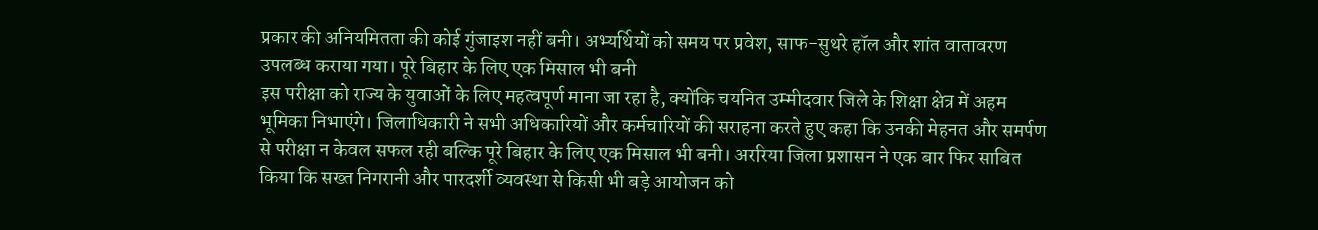प्रकार की अनियमितता की कोई गुंजाइश नहीं बनी। अभ्यर्थियों को समय पर प्रवेश, साफ-सुथरे हॉल और शांत वातावरण उपलब्ध कराया गया। पूरे बिहार के लिए एक मिसाल भी बनी
इस परीक्षा को राज्य के युवाओं के लिए महत्वपूर्ण माना जा रहा है, क्योंकि चयनित उम्मीदवार जिले के शिक्षा क्षेत्र में अहम भूमिका निभाएंगे। जिलाधिकारी ने सभी अधिकारियों और कर्मचारियों की सराहना करते हुए कहा कि उनकी मेहनत और समर्पण से परीक्षा न केवल सफल रही बल्कि पूरे बिहार के लिए एक मिसाल भी बनी। अररिया जिला प्रशासन ने एक बार फिर साबित किया कि सख्त निगरानी और पारदर्शी व्यवस्था से किसी भी बड़े आयोजन को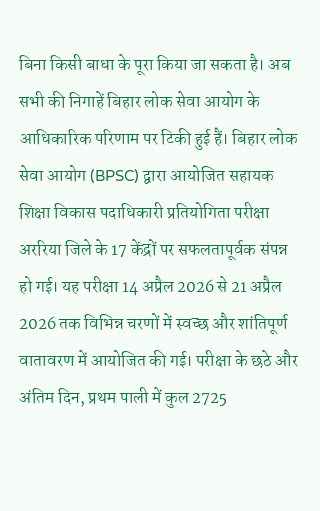बिना किसी बाधा के पूरा किया जा सकता है। अब सभी की निगाहें बिहार लोक सेवा आयोग के आधिकारिक परिणाम पर टिकी हुई हैं। बिहार लोक सेवा आयोग (BPSC) द्वारा आयोजित सहायक शिक्षा विकास पदाधिकारी प्रतियोगिता परीक्षा अररिया जिले के 17 केंद्रों पर सफलतापूर्वक संपन्न हो गई। यह परीक्षा 14 अप्रैल 2026 से 21 अप्रैल 2026 तक विभिन्न चरणों में स्वच्छ और शांतिपूर्ण वातावरण में आयोजित की गई। परीक्षा के छठे और अंतिम दिन, प्रथम पाली में कुल 2725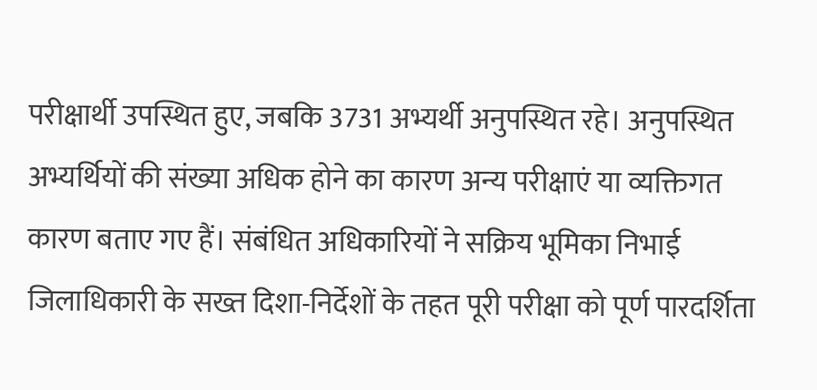परीक्षार्थी उपस्थित हुए, जबकि 3731 अभ्यर्थी अनुपस्थित रहे। अनुपस्थित अभ्यर्थियों की संख्या अधिक होने का कारण अन्य परीक्षाएं या व्यक्तिगत कारण बताए गए हैं। संबंधित अधिकारियों ने सक्रिय भूमिका निभाई
जिलाधिकारी के सख्त दिशा-निर्देशों के तहत पूरी परीक्षा को पूर्ण पारदर्शिता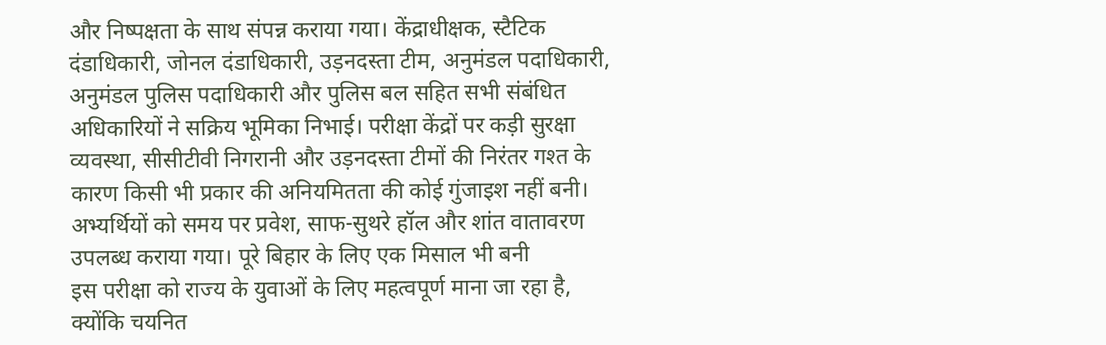और निष्पक्षता के साथ संपन्न कराया गया। केंद्राधीक्षक, स्टैटिक दंडाधिकारी, जोनल दंडाधिकारी, उड़नदस्ता टीम, अनुमंडल पदाधिकारी, अनुमंडल पुलिस पदाधिकारी और पुलिस बल सहित सभी संबंधित अधिकारियों ने सक्रिय भूमिका निभाई। परीक्षा केंद्रों पर कड़ी सुरक्षा व्यवस्था, सीसीटीवी निगरानी और उड़नदस्ता टीमों की निरंतर गश्त के कारण किसी भी प्रकार की अनियमितता की कोई गुंजाइश नहीं बनी। अभ्यर्थियों को समय पर प्रवेश, साफ-सुथरे हॉल और शांत वातावरण उपलब्ध कराया गया। पूरे बिहार के लिए एक मिसाल भी बनी
इस परीक्षा को राज्य के युवाओं के लिए महत्वपूर्ण माना जा रहा है, क्योंकि चयनित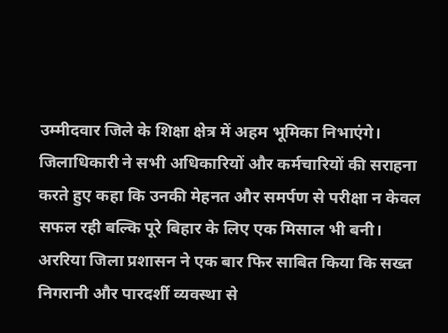उम्मीदवार जिले के शिक्षा क्षेत्र में अहम भूमिका निभाएंगे। जिलाधिकारी ने सभी अधिकारियों और कर्मचारियों की सराहना करते हुए कहा कि उनकी मेहनत और समर्पण से परीक्षा न केवल सफल रही बल्कि पूरे बिहार के लिए एक मिसाल भी बनी। अररिया जिला प्रशासन ने एक बार फिर साबित किया कि सख्त निगरानी और पारदर्शी व्यवस्था से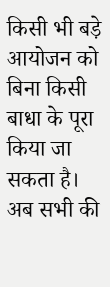किसी भी बड़े आयोजन को बिना किसी बाधा के पूरा किया जा सकता है। अब सभी की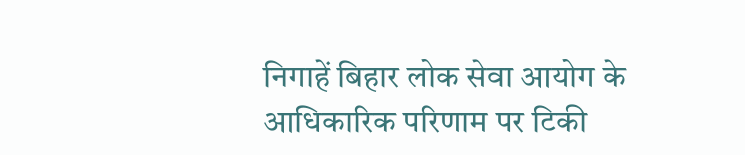निगाहें बिहार लोक सेवा आयोग के आधिकारिक परिणाम पर टिकी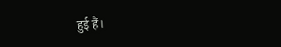हुई हैं।